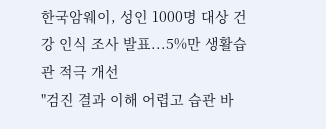한국암웨이, 성인 1000명 대상 건강 인식 조사 발표...5%만 생활습관 적극 개선
"검진 결과 이해 어렵고 습관 바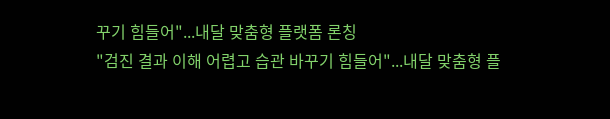꾸기 힘들어"...내달 맞춤형 플랫폼 론칭
"검진 결과 이해 어렵고 습관 바꾸기 힘들어"...내달 맞춤형 플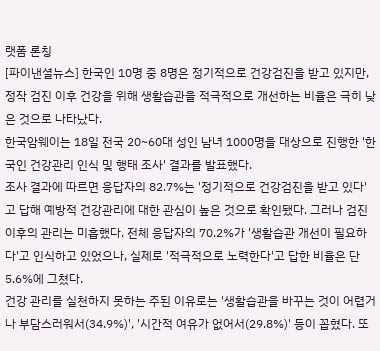랫폼 론칭
[파이낸셜뉴스] 한국인 10명 중 8명은 정기적으로 건강검진을 받고 있지만, 정작 검진 이후 건강을 위해 생활습관을 적극적으로 개선하는 비율은 극히 낮은 것으로 나타났다.
한국암웨이는 18일 전국 20~60대 성인 남녀 1000명을 대상으로 진행한 '한국인 건강관리 인식 및 행태 조사' 결과를 발표했다.
조사 결과에 따르면 응답자의 82.7%는 '정기적으로 건강검진을 받고 있다'고 답해 예방적 건강관리에 대한 관심이 높은 것으로 확인됐다. 그러나 검진 이후의 관리는 미흡했다. 전체 응답자의 70.2%가 '생활습관 개선이 필요하다'고 인식하고 있었으나, 실제로 '적극적으로 노력한다'고 답한 비율은 단 5.6%에 그쳤다.
건강 관리를 실천하지 못하는 주된 이유로는 '생활습관을 바꾸는 것이 어렵거나 부담스러워서(34.9%)', '시간적 여유가 없어서(29.8%)' 등이 꼽혔다. 또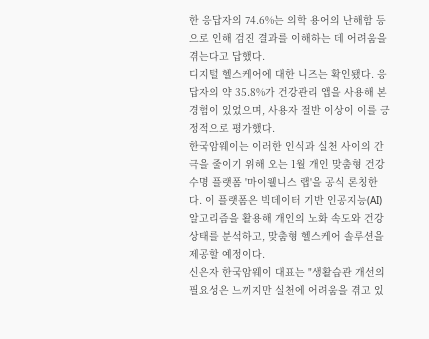한 응답자의 74.6%는 의학 용어의 난해함 등으로 인해 검진 결과를 이해하는 데 어려움을 겪는다고 답했다.
디지털 헬스케어에 대한 니즈는 확인됐다. 응답자의 약 35.8%가 건강관리 앱을 사용해 본 경험이 있었으며, 사용자 절반 이상이 이를 긍정적으로 평가했다.
한국암웨이는 이러한 인식과 실천 사이의 간극을 줄이기 위해 오는 1월 개인 맞춤형 건강수명 플랫폼 '마이웰니스 랩'을 공식 론칭한다. 이 플랫폼은 빅데이터 기반 인공지능(AI) 알고리즘을 활용해 개인의 노화 속도와 건강 상태를 분석하고, 맞춤형 헬스케어 솔루션을 제공할 예정이다.
신은자 한국암웨이 대표는 "생활습관 개선의 필요성은 느끼지만 실천에 어려움을 겪고 있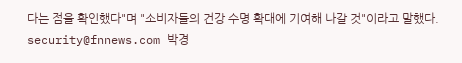다는 점을 확인했다"며 "소비자들의 건강 수명 확대에 기여해 나갈 것"이라고 말했다.
security@fnnews.com 박경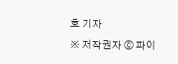호 기자
※ 저작권자 ⓒ 파이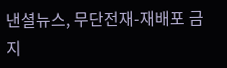낸셜뉴스, 무단전재-재배포 금지